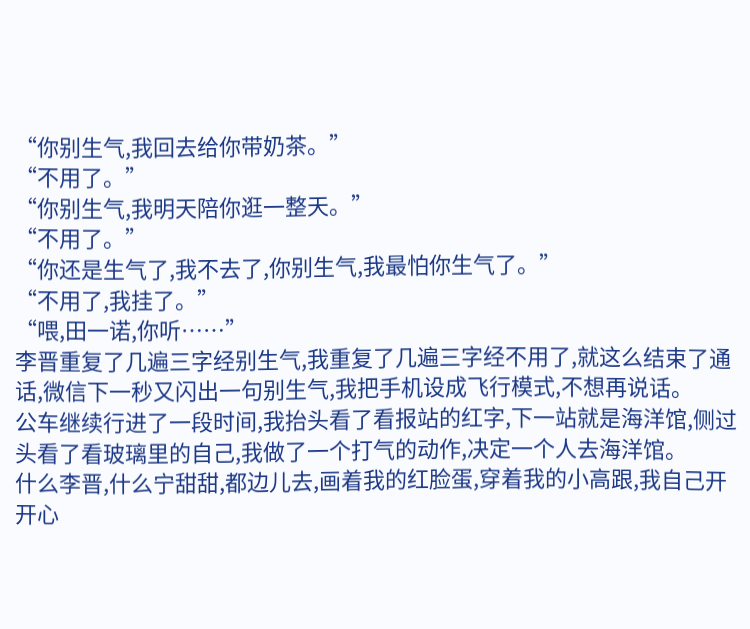“你别生气,我回去给你带奶茶。”
“不用了。”
“你别生气,我明天陪你逛一整天。”
“不用了。”
“你还是生气了,我不去了,你别生气,我最怕你生气了。”
“不用了,我挂了。”
“喂,田一诺,你听……”
李晋重复了几遍三字经别生气,我重复了几遍三字经不用了,就这么结束了通话,微信下一秒又闪出一句别生气,我把手机设成飞行模式,不想再说话。
公车继续行进了一段时间,我抬头看了看报站的红字,下一站就是海洋馆,侧过头看了看玻璃里的自己,我做了一个打气的动作,决定一个人去海洋馆。
什么李晋,什么宁甜甜,都边儿去,画着我的红脸蛋,穿着我的小高跟,我自己开开心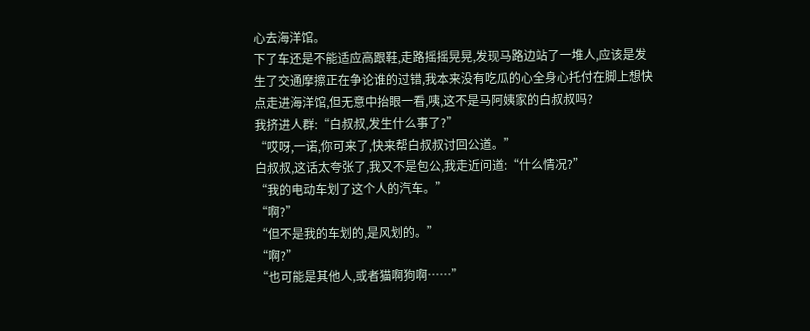心去海洋馆。
下了车还是不能适应高跟鞋,走路摇摇晃晃,发现马路边站了一堆人,应该是发生了交通摩擦正在争论谁的过错,我本来没有吃瓜的心全身心托付在脚上想快点走进海洋馆,但无意中抬眼一看,咦,这不是马阿姨家的白叔叔吗?
我挤进人群:“白叔叔,发生什么事了?”
“哎呀,一诺,你可来了,快来帮白叔叔讨回公道。”
白叔叔,这话太夸张了,我又不是包公,我走近问道:“什么情况?”
“我的电动车划了这个人的汽车。”
“啊?”
“但不是我的车划的,是风划的。”
“啊?”
“也可能是其他人,或者猫啊狗啊……”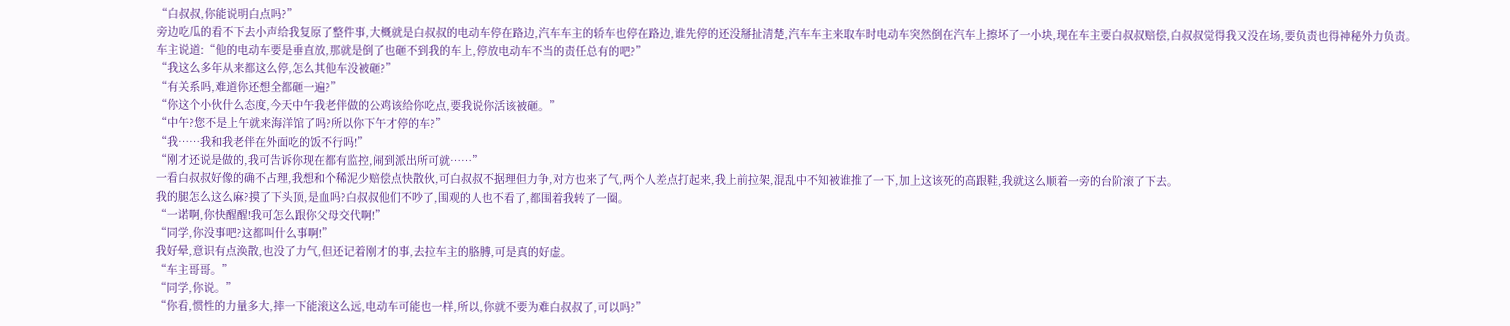“白叔叔,你能说明白点吗?”
旁边吃瓜的看不下去小声给我复原了整件事,大概就是白叔叔的电动车停在路边,汽车车主的轿车也停在路边,谁先停的还没掰扯清楚,汽车车主来取车时电动车突然倒在汽车上擦坏了一小块,现在车主要白叔叔赔偿,白叔叔觉得我又没在场,要负责也得神秘外力负责。
车主说道:“他的电动车要是垂直放,那就是倒了也砸不到我的车上,停放电动车不当的责任总有的吧?”
“我这么多年从来都这么停,怎么其他车没被砸?”
“有关系吗,难道你还想全都砸一遍?”
“你这个小伙什么态度,今天中午我老伴做的公鸡该给你吃点,要我说你活该被砸。”
“中午?您不是上午就来海洋馆了吗?所以你下午才停的车?”
“我……我和我老伴在外面吃的饭不行吗!”
“刚才还说是做的,我可告诉你现在都有监控,闹到派出所可就……”
一看白叔叔好像的确不占理,我想和个稀泥少赔偿点快散伙,可白叔叔不据理但力争,对方也来了气,两个人差点打起来,我上前拉架,混乱中不知被谁推了一下,加上这该死的高跟鞋,我就这么顺着一旁的台阶滚了下去。
我的腿怎么这么麻?摸了下头顶,是血吗?白叔叔他们不吵了,围观的人也不看了,都围着我转了一圈。
“一诺啊,你快醒醒!我可怎么跟你父母交代啊!”
“同学,你没事吧?这都叫什么事啊!”
我好晕,意识有点涣散,也没了力气,但还记着刚才的事,去拉车主的胳膊,可是真的好虚。
“车主哥哥。”
“同学,你说。”
“你看,惯性的力量多大,摔一下能滚这么远,电动车可能也一样,所以,你就不要为难白叔叔了,可以吗?”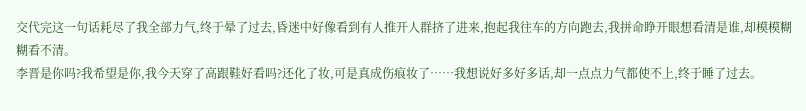交代完这一句话耗尽了我全部力气,终于晕了过去,昏迷中好像看到有人推开人群挤了进来,抱起我往车的方向跑去,我拼命睁开眼想看清是谁,却模模糊糊看不清。
李晋是你吗?我希望是你,我今天穿了高跟鞋好看吗?还化了妆,可是真成伤痕妆了……我想说好多好多话,却一点点力气都使不上,终于睡了过去。